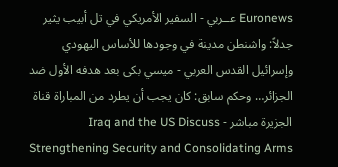Euronews عــربي - السفير الأمريكي في تل أبيب يثير جدلاً: واشنطن مدينة في وجودها للأساس اليهودي وإسرائيل القدس العربي - ميسي بكى بعد هدفه الأول ضد الجزائر… وحكم سابق: كان يجب أن يطرد من المباراة قناة الجزيرة مباشر - Iraq and the US Discuss Strengthening Security and Consolidating Arms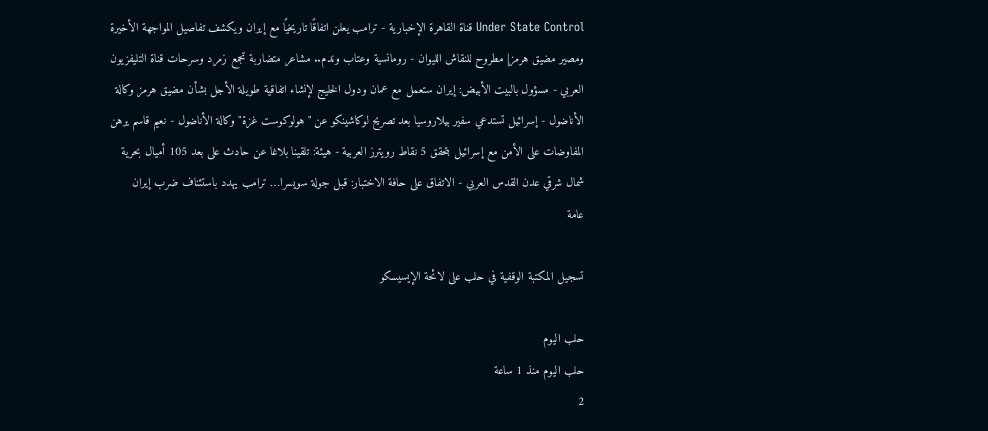Under State Control قناة القاهرة الإخبارية - ترامب يعلن اتفاقًا تاريخيًا مع إيران ويكشف تفاصيل المواجهة الأخيرة ومصير مضيق هرمز| مطروح للنقاش الليوان - رومانسية وعتاب وندم.. مشاعر متضاربة تجمع زمرد وسرحات قناة التليفزيون العربي - مسؤول بالبيت الأبيض: إيران ستعمل مع عمان ودول الخليج لإنشاء اتفاقية طويلة الأجل بشأن مضيق هرمز وكالة الأناضول - إسرائيل تستدعي سفير بيلاروسيا بعد تصريح لوكاشينكو عن "هولوكوست غزة" وكالة الأناضول - نعيم قاسم يرهن المفاوضات على الأمن مع إسرائيل بتحقق 5 نقاط رويترز العربية - هيئة: تلقينا بلاغا عن حادث على بعد 105 أميال بحرية شمال شرقي عدن القدس العربي - الاتفاق على حافة الاختبار: قبل جولة سويسرا… ترامب يهدد باستئناف ضرب إيران
عامة

تسجيل المكتبة الوقفية في حلب على لائحة الإيسيسكو

حلب اليوم
حلب اليوم منذ 1 ساعة
2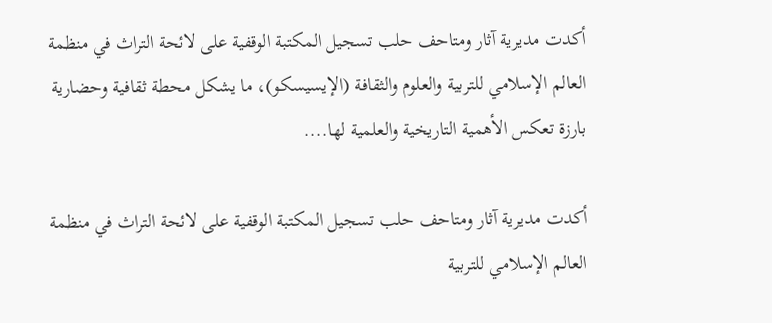أكدت مديرية آثار ومتاحف حلب تسجيل المكتبة الوقفية على لائحة التراث في منظمة العالم الإسلامي للتربية والعلوم والثقافة (الإيسيسكو)، ما يشكل محطة ثقافية وحضارية بارزة تعكس الأهمية التاريخية والعلمية لها....

أكدت مديرية آثار ومتاحف حلب تسجيل المكتبة الوقفية على لائحة التراث في منظمة العالم الإسلامي للتربية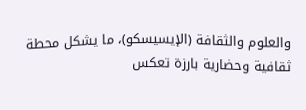والعلوم والثقافة (الإيسيسكو)، ما يشكل محطة ثقافية وحضارية بارزة تعكس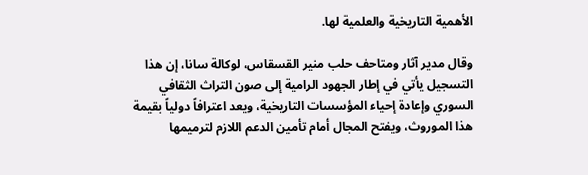الأهمية التاريخية والعلمية لها.

وقال مدير آثار ومتاحف حلب منير القسقاس، لوكالة سانا، إن هذا التسجيل يأتي في إطار الجهود الرامية إلى صون التراث الثقافي السوري وإعادة إحياء المؤسسات التاريخية، ويعد اعترافاً دولياً بقيمة هذا الموروث، ويفتح المجال أمام تأمين الدعم اللازم لترميمها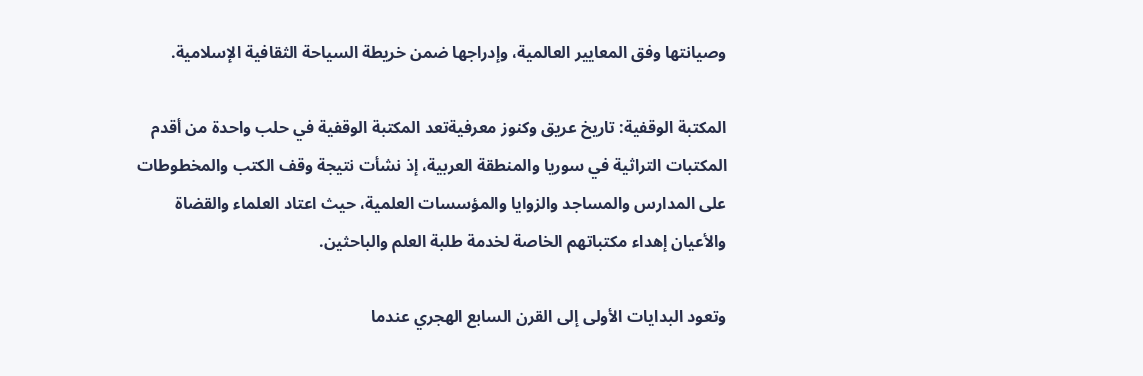وصيانتها وفق المعايير العالمية، وإدراجها ضمن خريطة السياحة الثقافية الإسلامية.

المكتبة الوقفية: تاريخ عريق وكنوز معرفيةتعد المكتبة الوقفية في حلب واحدة من أقدم المكتبات التراثية في سوريا والمنطقة العربية، إذ نشأت نتيجة وقف الكتب والمخطوطات على المدارس والمساجد والزوايا والمؤسسات العلمية، حيث اعتاد العلماء والقضاة والأعيان إهداء مكتباتهم الخاصة لخدمة طلبة العلم والباحثين.

وتعود البدايات الأولى إلى القرن السابع الهجري عندما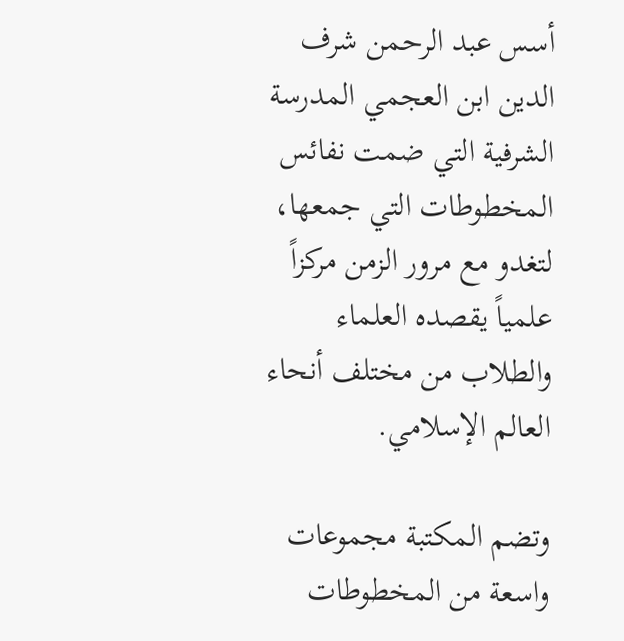أسس عبد الرحمن شرف الدين ابن العجمي المدرسة الشرفية التي ضمت نفائس المخطوطات التي جمعها، لتغدو مع مرور الزمن مركزاً علمياً يقصده العلماء والطلاب من مختلف أنحاء العالم الإسلامي.

وتضم المكتبة مجموعات واسعة من المخطوطات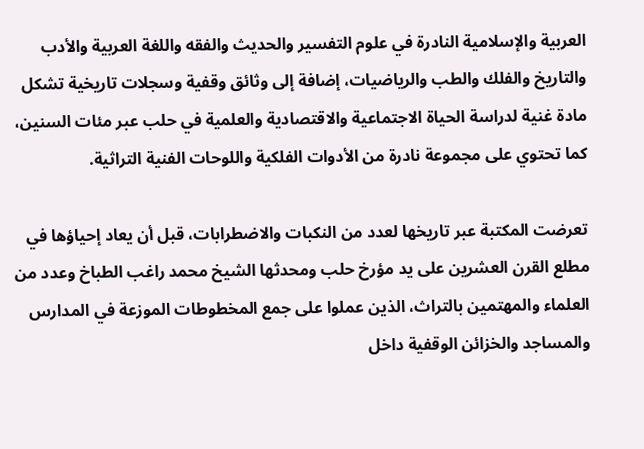العربية والإسلامية النادرة في علوم التفسير والحديث والفقه واللغة العربية والأدب والتاريخ والفلك والطب والرياضيات، إضافة إلى وثائق وقفية وسجلات تاريخية تشكل مادة غنية لدراسة الحياة الاجتماعية والاقتصادية والعلمية في حلب عبر مئات السنين، كما تحتوي على مجموعة نادرة من الأدوات الفلكية واللوحات الفنية التراثية.

تعرضت المكتبة عبر تاريخها لعدد من النكبات والاضطرابات، قبل أن يعاد إحياؤها في مطلع القرن العشرين على يد مؤرخ حلب ومحدثها الشيخ محمد راغب الطباخ وعدد من العلماء والمهتمين بالتراث، الذين عملوا على جمع المخطوطات الموزعة في المدارس والمساجد والخزائن الوقفية داخل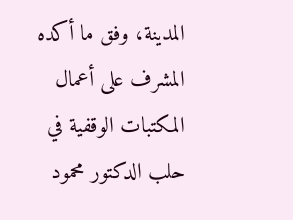المدينة، وفق ما أكده المشرف على أعمال المكتبات الوقفية في حلب الدكتور محمود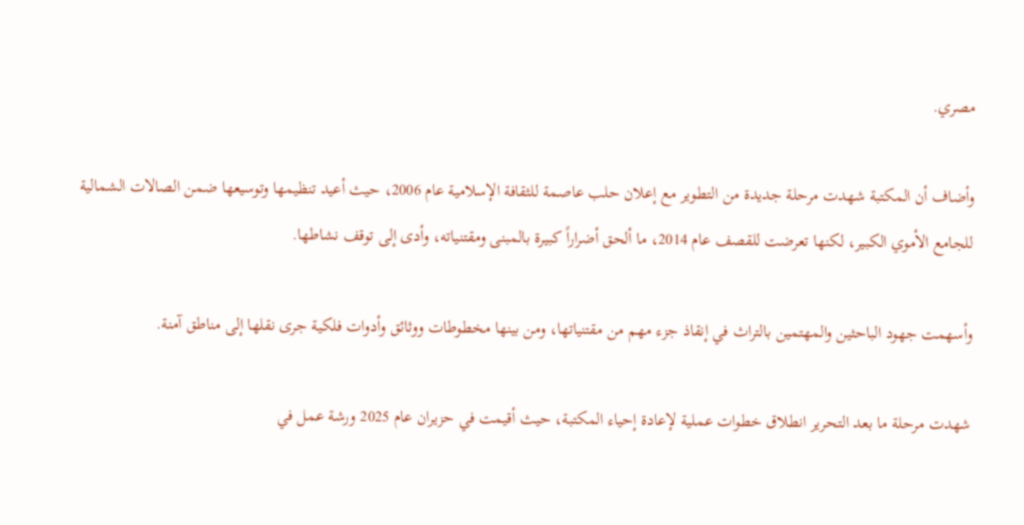مصري.

وأضاف أن المكتبة شهدت مرحلة جديدة من التطوير مع إعلان حلب عاصمة للثقافة الإسلامية عام 2006، حيث أعيد تنظيمها وتوسيعها ضمن الصالات الشمالية للجامع الأموي الكبير، لكنها تعرضت للقصف عام 2014، ما ألحق أضراراً كبيرة بالمبنى ومقتنياته، وأدى إلى توقف نشاطها.

وأسهمت جهود الباحثين والمهتمين بالتراث في إنقاذ جزء مهم من مقتنياتها، ومن بينها مخطوطات ووثائق وأدوات فلكية جرى نقلها إلى مناطق آمنة.

شهدت مرحلة ما بعد التحرير انطلاق خطوات عملية لإعادة إحياء المكتبة، حيث أقيمت في حزيران عام 2025 ورشة عمل في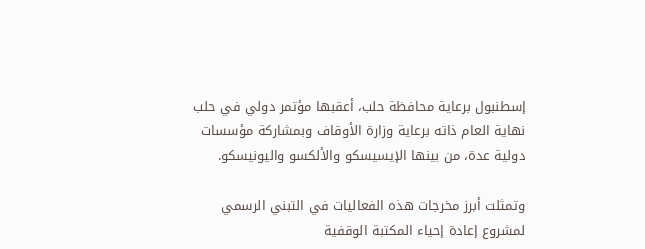إسطنبول برعاية محافظة حلب، أعقبها مؤتمر دولي في حلب نهاية العام ذاته برعاية وزارة الأوقاف وبمشاركة مؤسسات دولية عدة، من بينها الإيسيسكو والألكسو واليونيسكو.

وتمثلت أبرز مخرجات هذه الفعاليات في التبني الرسمي لمشروع إعادة إحياء المكتبة الوقفية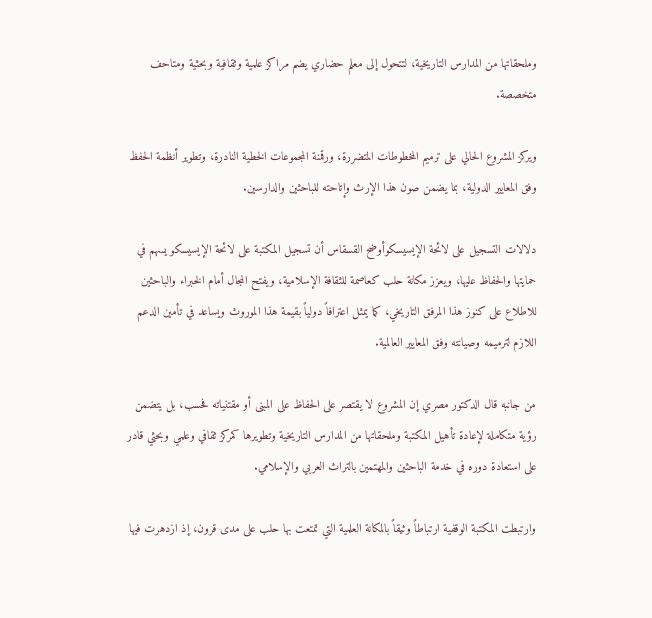وملحقاتها من المدارس التاريخية، لتتحول إلى معلم حضاري يضم مراكز علمية وثقافية وبحثية ومتاحف متخصصة.

ويركز المشروع الحالي على ترميم المخطوطات المتضررة، ورقمنة المجموعات الخطية النادرة، وتطوير أنظمة الحفظ وفق المعايير الدولية، بما يضمن صون هذا الإرث وإتاحته للباحثين والدارسين.

دلالات التسجيل على لائحة الإيسيسكوأوضح القسقاس أن تسجيل المكتبة على لائحة الإيسيسكو يسهم في حمايتها والحفاظ عليها، ويعزز مكانة حلب كعاصمة للثقافة الإسلامية، ويفتح المجال أمام الخبراء والباحثين للاطلاع على كنوز هذا المرفق التاريخي، كما يمثل اعترافاً دولياً بقيمة هذا الموروث ويساعد في تأمين الدعم اللازم لترميمه وصيانته وفق المعايير العالمية.

من جانبه قال الدكتور مصري إن المشروع لا يقتصر على الحفاظ على المبنى أو مقتنياته فحسب، بل يتضمن رؤية متكاملة لإعادة تأهيل المكتبة وملحقاتها من المدارس التاريخية وتطويرها كمركز ثقافي وعلمي وبحثي قادر على استعادة دوره في خدمة الباحثين والمهتمين بالتراث العربي والإسلامي.

وارتبطت المكتبة الوقفية ارتباطاً وثيقاً بالمكانة العلمية التي تمتعت بها حلب على مدى قرون، إذ ازدهرت فيها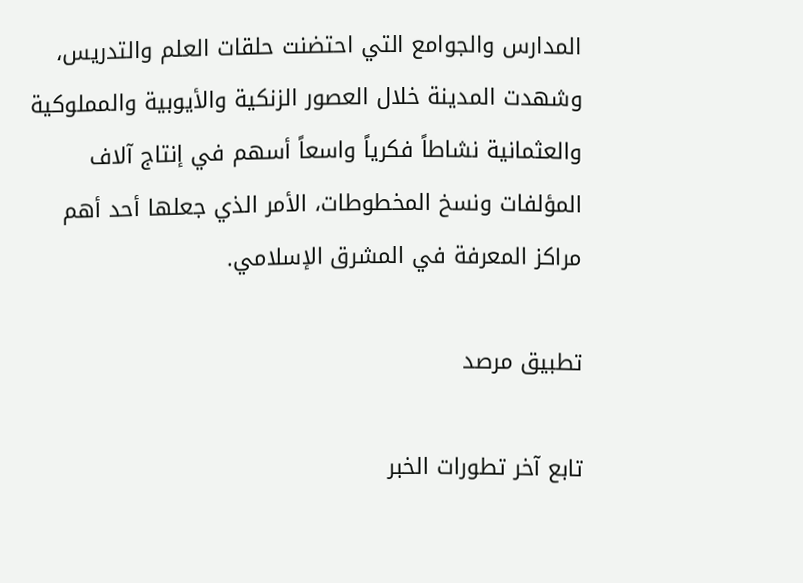المدارس والجوامع التي احتضنت حلقات العلم والتدريس، وشهدت المدينة خلال العصور الزنكية والأيوبية والمملوكية والعثمانية نشاطاً فكرياً واسعاً أسهم في إنتاج آلاف المؤلفات ونسخ المخطوطات، الأمر الذي جعلها أحد أهم مراكز المعرفة في المشرق الإسلامي.

تطبيق مرصد

تابع آخر تطورات الخبر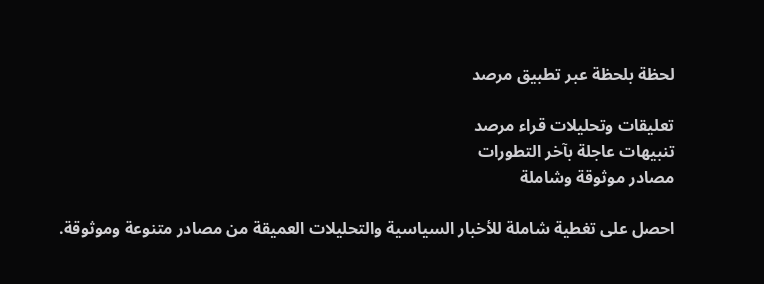لحظة بلحظة عبر تطبيق مرصد

تعليقات وتحليلات قراء مرصد
تنبيهات عاجلة بآخر التطورات
مصادر موثوقة وشاملة

احصل على تغطية شاملة للأخبار السياسية والتحليلات العميقة من مصادر متنوعة وموثوقة.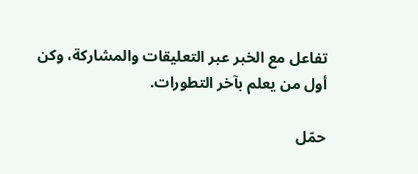تفاعل مع الخبر عبر التعليقات والمشاركة، وكن أول من يعلم بآخر التطورات.

حمّل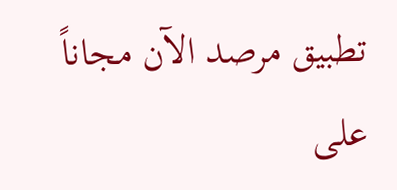تطبيق مرصد الآن مجاناً على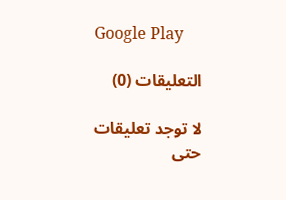Google Play

التعليقات (0)

لا توجد تعليقات حتى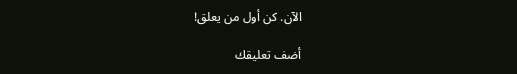الآن. كن أول من يعلق!

أضف تعليقك